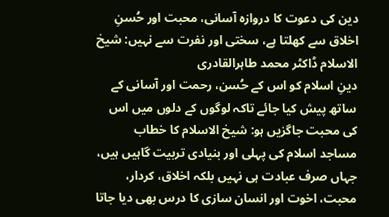دین کی دعوت کا دروازہ آسانی، محبت اور حُسنِ اخلاق سے کھلتا ہے، سختی اور نفرت سے نہیں: شیخ الاسلام ڈاکٹر محمد طاہرالقادری
دینِ اسلام کو اس کے حُسن، رحمت اور آسانی کے ساتھ پیش کیا جائے تاکہ لوگوں کے دلوں میں اس کی محبت جاگزیں ہو: شیخ الاسلام کا خطاب
مساجد اسلام کی پہلی اور بنیادی تربیت گاہیں ہیں، جہاں صرف عبادت ہی نہیں بلکہ اخلاق، کردار، محبت، اخوت اور انسان سازی کا درس بھی دیا جاتا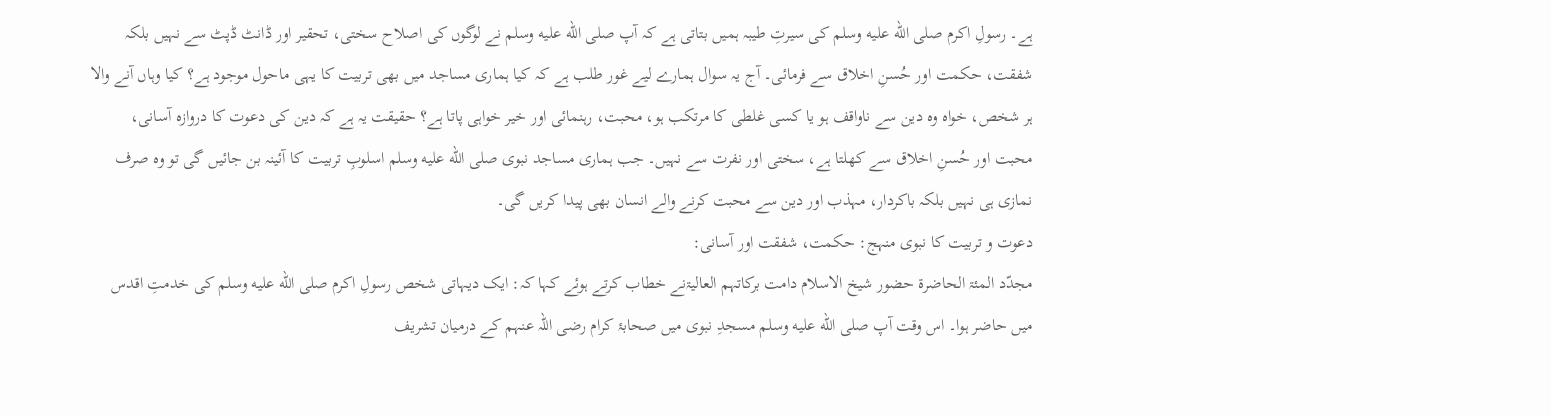ہے۔ رسولِ اکرم صلى الله عليه وسلم کی سیرتِ طیبہ ہمیں بتاتی ہے کہ آپ صلى الله عليه وسلم نے لوگوں کی اصلاح سختی، تحقیر اور ڈانٹ ڈپٹ سے نہیں بلکہ شفقت، حکمت اور حُسنِ اخلاق سے فرمائی۔ آج یہ سوال ہمارے لیے غور طلب ہے کہ کیا ہماری مساجد میں بھی تربیت کا یہی ماحول موجود ہے؟ کیا وہاں آنے والا ہر شخص، خواہ وہ دین سے ناواقف ہو یا کسی غلطی کا مرتکب ہو، محبت، رہنمائی اور خیر خواہی پاتا ہے؟ حقیقت یہ ہے کہ دین کی دعوت کا دروازہ آسانی، محبت اور حُسنِ اخلاق سے کھلتا ہے، سختی اور نفرت سے نہیں۔ جب ہماری مساجد نبوی صلى الله عليه وسلم اسلوبِ تربیت کا آئینہ بن جائیں گی تو وہ صرف نمازی ہی نہیں بلکہ باکردار، مہذب اور دین سے محبت کرنے والے انسان بھی پیدا کریں گی۔
دعوت و تربیت کا نبوی منہج: حکمت، شفقت اور آسانی:
مجدّد المئۃ الحاضرۃ حضور شیخ الاسلام دامت برکاتہم العالیۃنے خطاب کرتے ہوئے کہا کہ: ایک دیہاتی شخص رسولِ اکرم صلى الله عليه وسلم کی خدمتِ اقدس میں حاضر ہوا۔ اس وقت آپ صلى الله عليه وسلم مسجدِ نبوی میں صحابۂ کرام رضی اللہ عنہم کے درمیان تشریف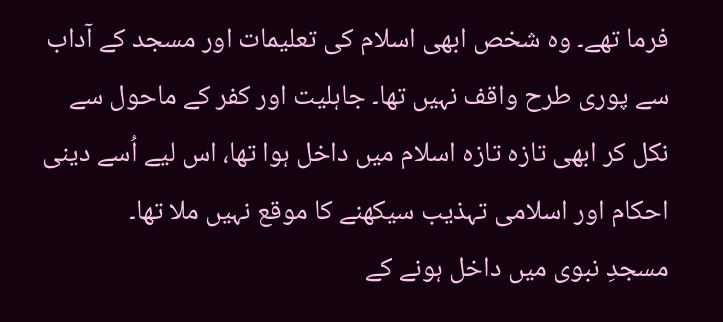فرما تھے۔ وہ شخص ابھی اسلام کی تعلیمات اور مسجد کے آداب سے پوری طرح واقف نہیں تھا۔ جاہلیت اور کفر کے ماحول سے نکل کر ابھی تازہ تازہ اسلام میں داخل ہوا تھا، اس لیے اُسے دینی احکام اور اسلامی تہذیب سیکھنے کا موقع نہیں ملا تھا۔
مسجدِ نبوی میں داخل ہونے کے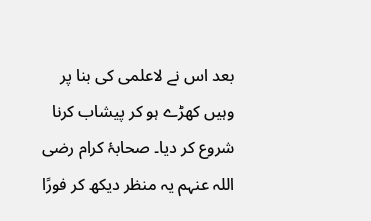بعد اس نے لاعلمی کی بنا پر وہیں کھڑے ہو کر پیشاب کرنا شروع کر دیا۔ صحابۂ کرام رضی اللہ عنہم یہ منظر دیکھ کر فورًا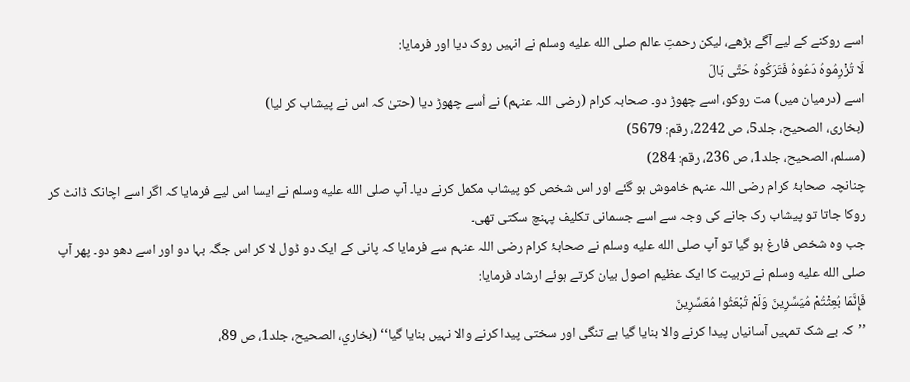اسے روکنے کے لیے آگے بڑھے، لیکن رحمتِ عالم صلى الله عليه وسلم نے انہیں روک دیا اور فرمایا:
لَا تُزْرِمُوهُ دَعُوهُ فَتَرَكُوهُ حَتَّى بَالَ
اسے (درمیان میں) مت روکو، اسے چھوڑ دو۔ صحابہ کرام (رضی اللہ عنہم) نے اُسے چھوڑ دیا (حتیٰ کہ اس نے پیشاب کر لیا)
(بخاری، الصحیح، جلد5، ص 2242، رقم: 5679)
(مسلم، الصحیح، جلد1، ص 236، رقم: 284)
چنانچہ صحابۂ کرام رضی اللہ عنہم خاموش ہو گئے اور اس شخص کو پیشاب مکمل کرنے دیا۔ آپ صلى الله عليه وسلم نے ایسا اس لیے فرمایا کہ اگر اسے اچانک ڈانٹ کر روکا جاتا تو پیشاب رک جانے کی وجہ سے اسے جسمانی تکلیف پہنچ سکتی تھی۔
جب وہ شخص فارغ ہو گیا تو آپ صلى الله عليه وسلم نے صحابۂ کرام رضی اللہ عنہم سے فرمایا کہ پانی کے ایک دو ڈول لا کر اس جگہ بہا دو اور اسے دھو دو۔ پھر آپ صلى الله عليه وسلم نے تربیت کا ایک عظیم اصول بیان کرتے ہوئے ارشاد فرمایا:
فَإِنَّمَا بُعِثْتُمْ مُيَسِّرِينَ وَلَمْ تُبْعَثُوا مُعَسِّرِينَ
’’کہ بے شک تمہیں آسانیاں پیدا کرنے والا بنایا گیا ہے تنگی اور سختی پیدا کرنے والا نہیں بنایا گیا‘‘ (بخاري، الصحيح، جلد1، ص 89،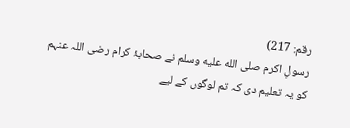رقم: 217)
رسولِ اکرم صلى الله عليه وسلم نے صحابۂ کرام رضی اللہ عنہم کو یہ تعلیم دی کہ تم لوگوں کے لیے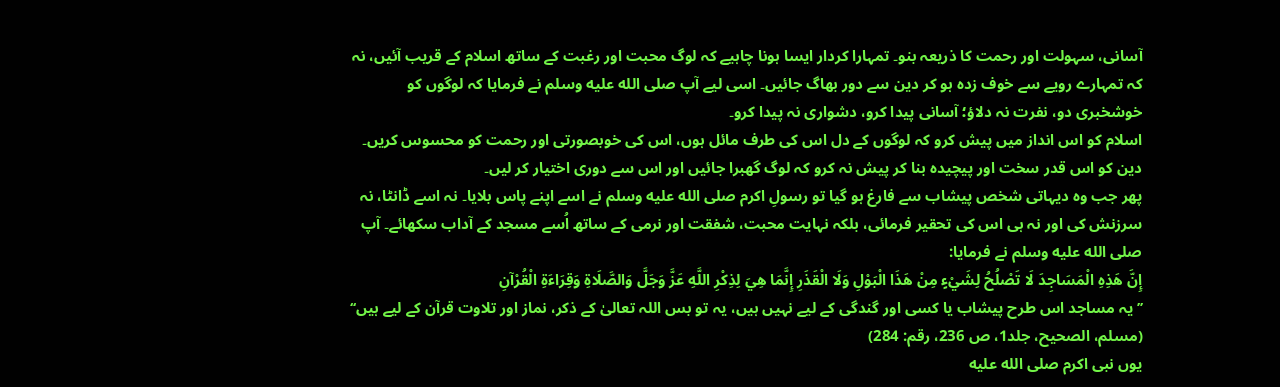آسانی، سہولت اور رحمت کا ذریعہ بنو۔ تمہارا کردار ایسا ہونا چاہیے کہ لوگ محبت اور رغبت کے ساتھ اسلام کے قریب آئیں، نہ کہ تمہارے رویے سے خوف زدہ ہو کر دین سے دور بھاگ جائیں۔ اسی لیے آپ صلى الله عليه وسلم نے فرمایا کہ لوگوں کو خوشخبری دو، نفرت نہ دلاؤ؛ آسانی پیدا کرو، دشواری نہ پیدا کرو۔
اسلام کو اس انداز میں پیش کرو کہ لوگوں کے دل اس کی طرف مائل ہوں، اس کی خوبصورتی اور رحمت کو محسوس کریں۔ دین کو اس قدر سخت اور پیچیدہ بنا کر پیش نہ کرو کہ لوگ گھبرا جائیں اور اس سے دوری اختیار کر لیں۔
پھر جب وہ دیہاتی شخص پیشاب سے فارغ ہو گیا تو رسولِ اکرم صلى الله عليه وسلم نے اسے اپنے پاس بلایا۔ نہ اسے ڈانٹا، نہ سرزنش کی اور نہ ہی اس کی تحقیر فرمائی، بلکہ نہایت محبت، شفقت اور نرمی کے ساتھ اُسے مسجد کے آداب سکھائے۔ آپ صلى الله عليه وسلم نے فرمایا:
إِنَّ هَذِهِ الْمَسَاجِدَ لَا تَصْلُحُ لِشَيْءٍ مِنْ هَذَا الْبَوْلِ وَلَا الْقَذَرِ إِنَّمَا هِيَ لِذِكْرِ اللَّهِ عَزَّ وَجَلَّ وَالصَّلَاةِ وَقِرَاءَةِ الْقُرْآنِ
’’یہ مساجد اس طرح پیشاب یا کسی اور گندگی کے لیے نہیں ہیں، یہ تو بس اللہ تعالیٰ کے ذکر، نماز اور تلاوت قرآن کے لیے ہیں‘‘ (مسلم، الصحیح، جلد1، ص 236، رقم: 284)
یوں نبی اکرم صلى الله عليه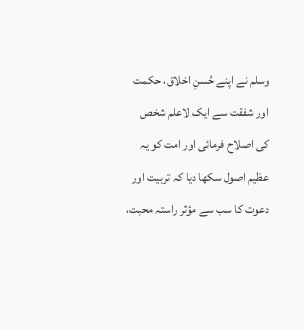وسلم نے اپنے حُسنِ اخلاق، حکمت اور شفقت سے ایک لاعلم شخص کی اصلاح فرمائی اور امت کو یہ عظیم اصول سکھا دیا کہ تربیت اور دعوت کا سب سے مؤثر راستہ محبت،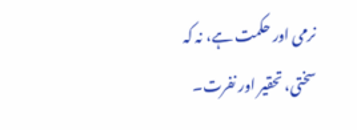نرمی اور حکمت ہے، نہ کہ سختی، تحقیر اور نفرت۔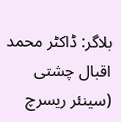بلاگر: ڈاکٹر محمد اقبال چشتی (سینئر ریسرچ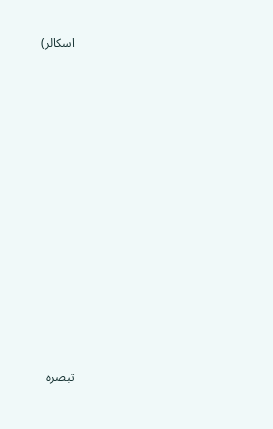اسکالر)


















تبصرہ